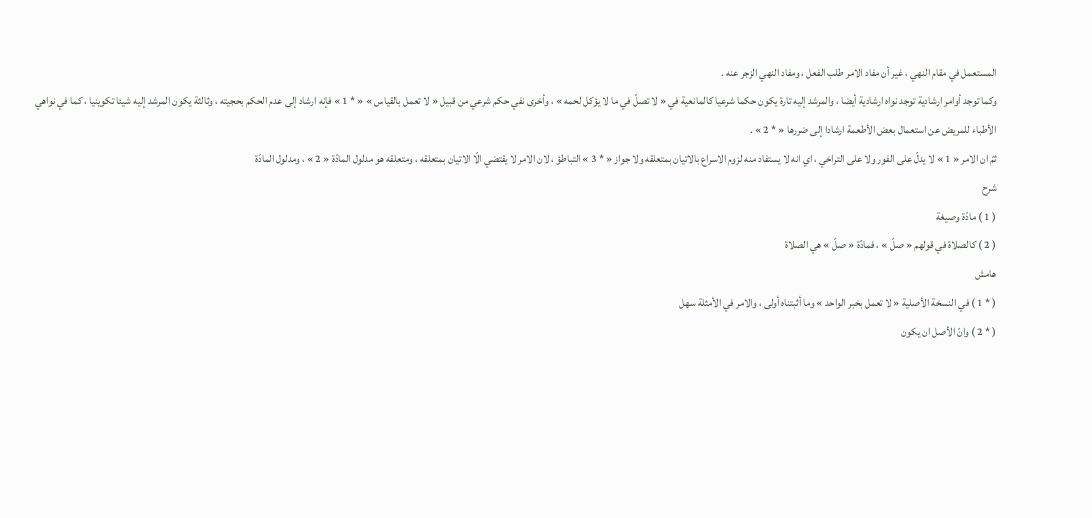المستعمل في مقام النهي ، غير أن مفاد الامر طلب الفعل ، ومفاد النهي الزجر عنه .
وكما توجد أوامر ارشادية توجد نواه ارشادية أيضا ، والمرشد إليه تارة يكون حكما شرعيا كالمانعية في « لا تصلّ في ما لا يؤكل لحمه » ، وأخرى نفي حكم شرعي من قبيل « لا تعمل بالقياس » « * 1 » فإنه ارشاد إلى عدم الحكم بحجيته ، وثالثة يكون المرشد إليه شيئا تكوينيا ، كما في نواهي الأطباء للمريض عن استعمال بعض الأطعمة ارشادا إلى ضررها « * 2 » .
ثمّ ان الامر « 1 » لا يدلّ على الفور ولا على التراخي ، اي انه لا يستفاد منه لزوم الاسراع بالاتيان بمتعلقه ولا جواز « * 3 » التباطؤ ، لان الامر لا يقتضي الّا الاتيان بمتعلقه ، ومتعلقه هو مدلول المادّة « 2 » ، ومدلول المادّة
شرح
( 1 ) مادّة وصيغة
( 2 ) كالصلاة في قولهم « صلّ » ، فمادّة « صلّ » هي الصلاة
هامش
( * 1 ) في النسخة الأصلية « لا تعمل بخبر الواحد » وما أثبتناه أولى ، والامر في الأمثلة سهل
( * 2 ) وانّ الأصل ان يكون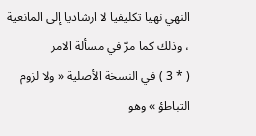النهي نهيا تكليفيا لا ارشاديا إلى المانعية ، وذلك كما مرّ في مسألة الامر
( * 3 ) في النسخة الأصلية « ولا لزوم التباطؤ » وهو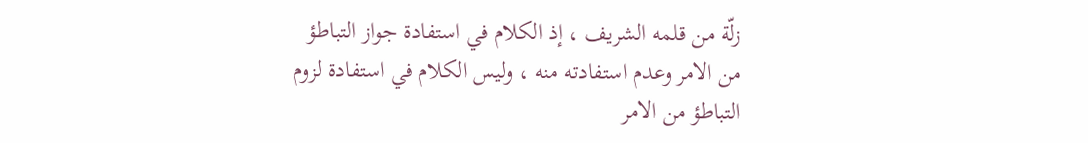زلّة من قلمه الشريف ، إذ الكلام في استفادة جواز التباطؤ من الامر وعدم استفادته منه ، وليس الكلام في استفادة لزوم التباطؤ من الامر